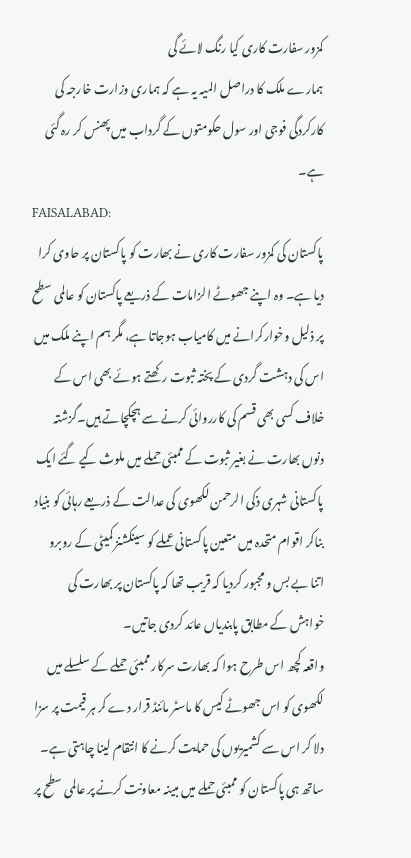کمزور سفارت کاری کیا رنگ لائے گی
ہمارے ملک کا دراصل المیہ یہ ہے کہ ہماری وزارت خارجہ کی کارکردگی فوجی اور سول حکومتوں کے گرداب میں پھنس کر رہ گئی ہے۔
FAISALABAD:
پاکستان کی کمزور سفارت کاری نے بھارت کو پاکستان پر حاوی کرا دیا ہے۔ وہ اپنے جھوٹے الزامات کے ذریعے پاکستان کو عالمی سطح پر ذلیل وخوارکرانے میں کامیاب ہوجاتا ہے، مگر ہم اپنے ملک میں اس کی دہشت گردی کے پختہ ثبوت رکھتے ہوئے بھی اس کے خلاف کسی بھی قسم کی کارروائی کرنے سے ہچکچاتے ہیں۔گزشتہ دنوں بھارت نے بغیر ثبوت کے ممبئی حملے میں ملوث کیے گئے ایک پاکستانی شہری ذکی الرحمن لکھوی کی عدالت کے ذریعے رہائی کو بنیاد بناکر اقوام متحدہ میں متعین پاکستانی عملے کو سینکشنز کمیٹی کے روبرو اتنا بے بس و مجبور کردیا کہ قریب تھا کہ پاکستان پر بھارت کی خواہش کے مطابق پابندیاں عائد کردی جاتیں۔
واقعہ کچھ اس طرح ہوا کہ بھارت سرکار ممبئی حملے کے سلسلے میں لکھوی کو اس جھوٹے کیس کا ماسٹر مائنڈ قرار دے کر ہر قیمت پر سزا دلا کر اس سے کشمیریوں کی حمایت کرنے کا انتقام لینا چاہتی ہے۔ ساتھ ہی پاکستان کو ممبئی حملے میں مبینہ معاونت کرنے پر عالمی سطح پر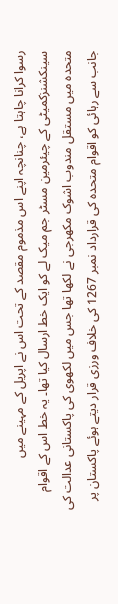رسوا کرانا چاہتا ہے، چنانچہ اپنے اس مذموم مقصد کے تحت اس نے اپریل کے مہینے میں سینکشنزکمیٹی کے چیئرمین مسٹر جم میک لے کو ایک خط ارسال کیا تھا۔ یہ خط اس کے اقوام متحدہ میں مستقل مندوب اشوک مکھرجی نے لکھا تھا جس میں لکھوی کی پاکستانی عدالت کی جانب سے رہائی کو اقوام متحدہ کی قرارداد نمبر 1267 کی خلاف ورزی قرار دیتے ہوئے پاکستان پر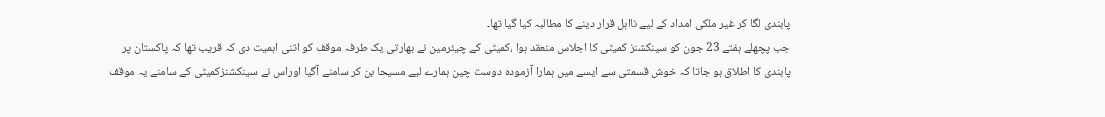پابندی لگا کر غیر ملکی امداد کے لیے نااہل قرار دینے کا مطالبہ کیا گیا تھا۔
جب پچھلے ہفتے 23 جون کو سینکشنز کمیٹی کا اجلاس منعقد ہوا ،کمیٹی کے چیئرمین نے بھارتی یک طرفہ موقف کو اتنی اہمیت دی کہ قریب تھا کہ پاکستان پر پابندی کا اطلاق ہو جاتا کہ خوش قسمتی سے ایسے میں ہمارا آزمودہ دوست چین ہمارے لیے مسیحا بن کر سامنے آگیا اوراس نے سینکشنزکمیٹی کے سامنے یہ موقف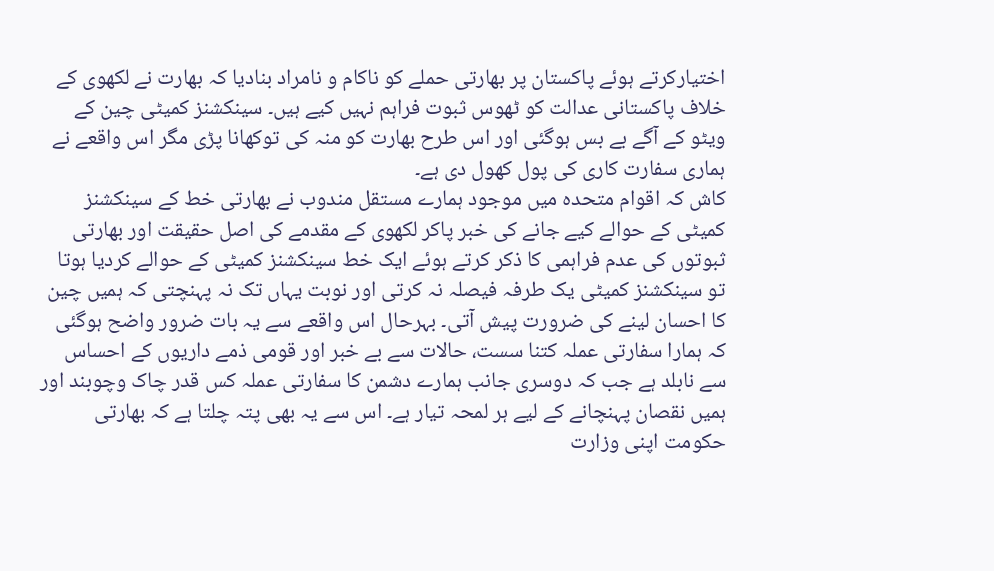اختیارکرتے ہوئے پاکستان پر بھارتی حملے کو ناکام و نامراد بنادیا کہ بھارت نے لکھوی کے خلاف پاکستانی عدالت کو ٹھوس ثبوت فراہم نہیں کیے ہیں۔ سینکشنز کمیٹی چین کے ویٹو کے آگے بے بس ہوگئی اور اس طرح بھارت کو منہ کی توکھانا پڑی مگر اس واقعے نے ہماری سفارت کاری کی پول کھول دی ہے۔
کاش کہ اقوام متحدہ میں موجود ہمارے مستقل مندوب نے بھارتی خط کے سینکشنز کمیٹی کے حوالے کیے جانے کی خبر پاکر لکھوی کے مقدمے کی اصل حقیقت اور بھارتی ثبوتوں کی عدم فراہمی کا ذکر کرتے ہوئے ایک خط سینکشنز کمیٹی کے حوالے کردیا ہوتا تو سینکشنز کمیٹی یک طرفہ فیصلہ نہ کرتی اور نوبت یہاں تک نہ پہنچتی کہ ہمیں چین کا احسان لینے کی ضرورت پیش آتی۔ بہرحال اس واقعے سے یہ بات ضرور واضح ہوگئی کہ ہمارا سفارتی عملہ کتنا سست، حالات سے بے خبر اور قومی ذمے داریوں کے احساس سے نابلد ہے جب کہ دوسری جانب ہمارے دشمن کا سفارتی عملہ کس قدر چاک وچوبند اور ہمیں نقصان پہنچانے کے لیے ہر لمحہ تیار ہے۔ اس سے یہ بھی پتہ چلتا ہے کہ بھارتی حکومت اپنی وزارت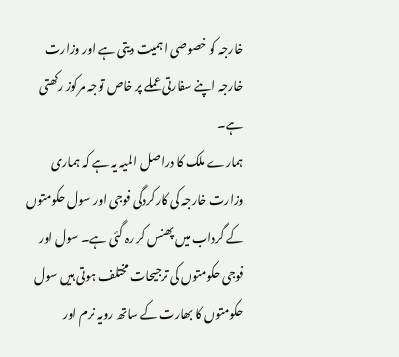خارجہ کو خصوصی اہمیت دیتی ہے اور وزارت خارجہ اپنے سفارتی عملے پر خاص توجہ مرکوز رکھتی ہے۔
ہمارے ملک کا دراصل المیہ یہ ہے کہ ہماری وزارت خارجہ کی کارکردگی فوجی اور سول حکومتوں کے گرداب میں پھنس کر رہ گئی ہے۔ سول اور فوجی حکومتوں کی ترجیحات مختلف ہوتی ہیں سول حکومتوں کا بھارت کے ساتھ رویہ نرم اور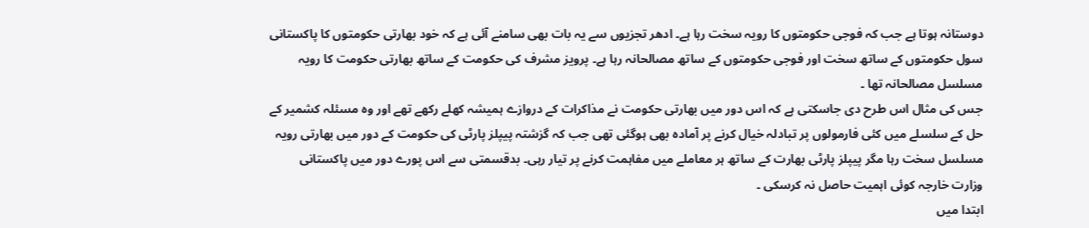دوستانہ ہوتا ہے جب کہ فوجی حکومتوں کا رویہ سخت رہا ہے۔ ادھر تجزیوں سے یہ بات بھی سامنے آئی ہے کہ خود بھارتی حکومتوں کا پاکستانی سول حکومتوں کے ساتھ سخت اور فوجی حکومتوں کے ساتھ مصالحانہ رہا ہے۔ پرویز مشرف کی حکومت کے ساتھ بھارتی حکومت کا رویہ مسلسل مصالحانہ تھا ۔
جس کی مثال اس طرح دی جاسکتی ہے کہ اس دور میں بھارتی حکومت نے مذاکرات کے دروازے ہمیشہ کھلے رکھے تھے اور وہ مسئلہ کشمیر کے حل کے سلسلے میں کئی فارمولوں پر تبادلہ خیال کرنے پر آمادہ بھی ہوگئی تھی جب کہ گزشتہ پیپلز پارٹی کی حکومت کے دور میں بھارتی رویہ مسلسل سخت رہا مگر پیپلز پارٹی بھارت کے ساتھ ہر معاملے میں مفاہمت کرنے پر تیار رہی۔ بدقسمتی سے اس پورے دور میں پاکستانی وزارت خارجہ کوئی اہمیت حاصل نہ کرسکی ۔
ابتدا میں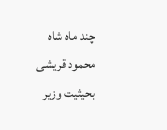چند ماہ شاہ محمود قریشی بحیثیت وزیر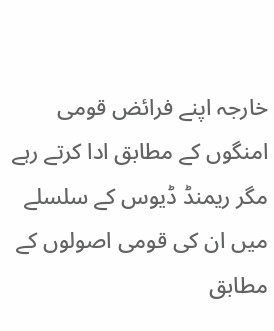خارجہ اپنے فرائض قومی امنگوں کے مطابق ادا کرتے رہے مگر ریمنڈ ڈیوس کے سلسلے میں ان کی قومی اصولوں کے مطابق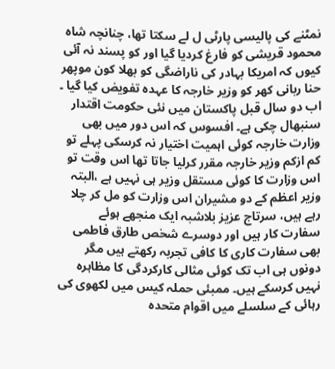نمٹنے کی پالیسی پارٹی ل لے سکتا تھا، چنانچہ شاہ محمود قریشی کو فارغ کردیا گیا اور کو پسند نہ آئی کیوں کہ امریکا بہادر کی ناراضگی کو بھلا کون موپھر حنا ربانی کھر کو وزیر خارجہ کا عہدہ تفویض کیا گیا ۔
اب دو سال قبل پاکستان میں نئی حکومت اقتدار سنبھال چکی ہے۔ افسوس کہ اس دور میں بھی وزارت خارجہ کوئی اہمیت اختیار نہ کرسکی پہلے تو کم ازکم وزیر خارجہ مقرر کرلیا جاتا تھا اس وقت تو اس وزارت کا کوئی مستقل وزیر ہی نہیں ہے ،البتہ وزیر اعظم کے دو مشیران اس وزارت کو مل کر چلا رہے ہیں، سرتاج عزیز بلاشبہ ایک منجھے ہوئے سفارت کار ہیں اور دوسرے شخص طارق فاطمی بھی سفارت کاری کا کافی تجربہ رکھتے ہیں مگر دونوں ہی اب تک کوئی مثالی کارکردگی کا مظاہرہ نہیں کرسکے ہیں۔ ممبئی حملہ کیس میں لکھوی کی رہائی کے سلسلے میں اقوام متحدہ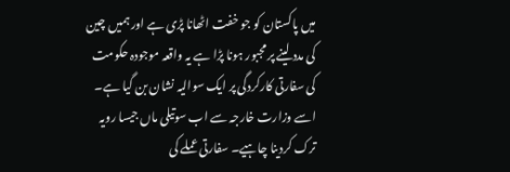میں پاکستان کو جو خفت اٹھانا پڑی ہے اور ہمیں چین کی مدد لینے پر مجبور ہونا پڑا ہے یہ واقعہ موجودہ حکومت کی سفارتی کارکردگی پر ایک سوالیہ نشان بن گیا ہے۔
اسے وزارت خارجہ سے اب سوتیلی ماں جیسا رویہ ترک کردینا چاہیے۔ سفارتی عملے کی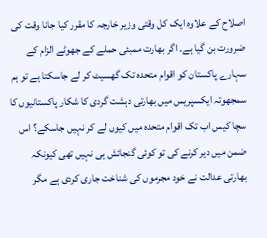اصلاح کے علاوہ ایک کل وقتی وزیر خارجہ کا مقرر کیا جانا وقت کی ضرورت بن گیا ہے۔ اگر بھارت ممبئی حملے کے جھوٹے الزام کے سہارے پاکستان کو اقوام متحدہ تک گھسیٹ کر لے جاسکتا ہے تو ہم سمجھوتہ ایکسپریس میں بھارتی دہشت گردی کا شکار پاکستانیوں کا سچا کیس اب تک اقوام متحدہ میں کیوں لے کر نہیں جاسکے؟ اس ضمن میں دیر کرنے کی تو کوئی گنجائش ہی نہیں تھی کیونکہ بھارتی عدالت نے خود مجرموں کی شناخت جاری کردی ہے مگر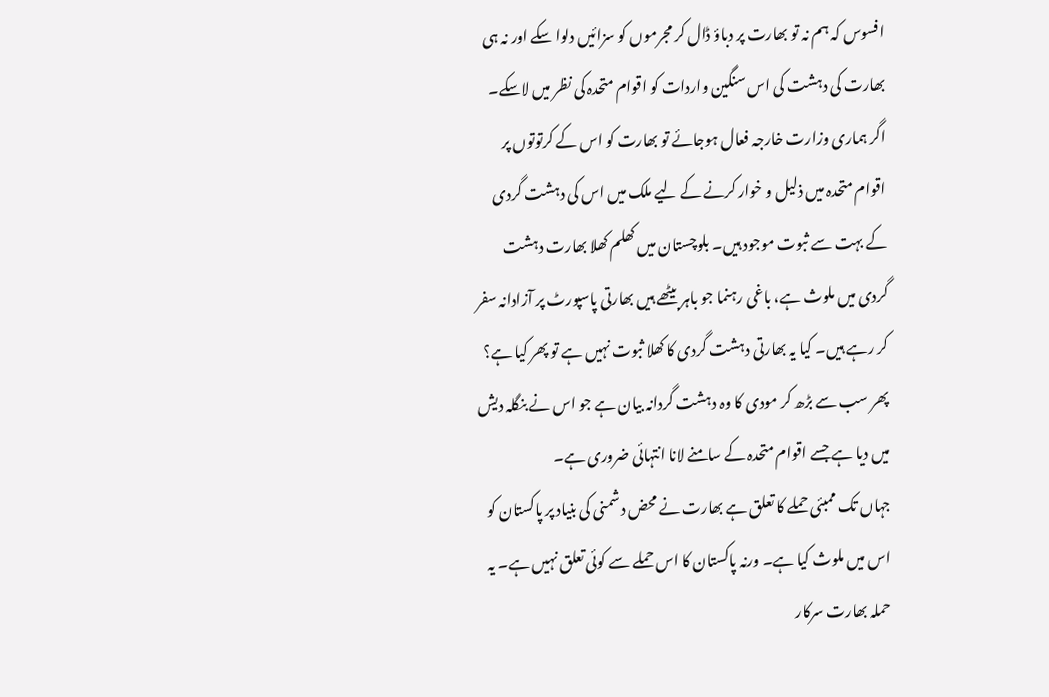افسوس کہ ہم نہ تو بھارت پر دباؤ ڈال کر مجرموں کو سزائیں دلوا سکے اور نہ ہی بھارت کی دہشت کی اس سنگین واردات کو اقوام متحدہ کی نظر میں لاسکے۔
اگر ہماری وزارت خارجہ فعال ہوجائے تو بھارت کو اس کے کرتوتوں پر اقوام متحدہ میں ذلیل و خوار کرنے کے لیے ملک میں اس کی دہشت گردی کے بہت سے ثبوت موجود ہیں۔ بلوچستان میں کھلم کھلا بھارت دہشت گردی میں ملوث ہے، باغی رہنما جو باہر بیٹھے ہیں بھارتی پاسپورٹ پر آزادانہ سفر کر رہے ہیں۔ کیا یہ بھارتی دہشت گردی کا کھلا ثبوت نہیں ہے تو پھر کیا ہے؟ پھر سب سے بڑھ کر مودی کا وہ دہشت گردانہ بیان ہے جو اس نے بنگلہ دیش میں دیا ہے جسے اقوام متحدہ کے سامنے لانا انتہائی ضروری ہے۔
جہاں تک ممبئی حملے کا تعلق ہے بھارت نے محض دشمنی کی بنیاد پر پاکستان کو اس میں ملوث کیا ہے۔ ورنہ پاکستان کا اس حملے سے کوئی تعلق نہیں ہے۔ یہ حملہ بھارت سرکار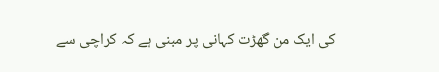کی ایک من گھڑت کہانی پر مبنی ہے کہ کراچی سے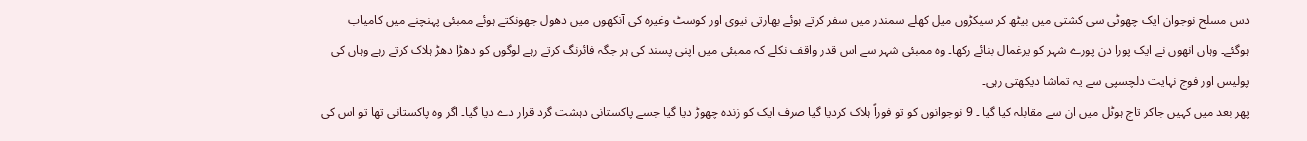دس مسلح نوجوان ایک چھوٹی سی کشتی میں بیٹھ کر سیکڑوں میل کھلے سمندر میں سفر کرتے ہوئے بھارتی نیوی اور کوسٹ وغیرہ کی آنکھوں میں دھول جھونکتے ہوئے ممبئی پہنچنے میں کامیاب ہوگئے۔ وہاں انھوں نے ایک پورا دن پورے شہر کو یرغمال بنائے رکھا۔ وہ ممبئی شہر سے اس قدر واقف نکلے کہ ممبئی میں اپنی پسند کی ہر جگہ فائرنگ کرتے رہے لوگوں کو دھڑا دھڑ ہلاک کرتے رہے وہاں کی پولیس اور فوج نہایت دلچسپی سے یہ تماشا دیکھتی رہی۔
پھر بعد میں کہیں جاکر تاج ہوٹل میں ان سے مقابلہ کیا گیا ۔ 9 نوجوانوں کو تو فوراً ہلاک کردیا گیا صرف ایک کو زندہ چھوڑ دیا گیا جسے پاکستانی دہشت گرد قرار دے دیا گیا۔ اگر وہ پاکستانی تھا تو اس کی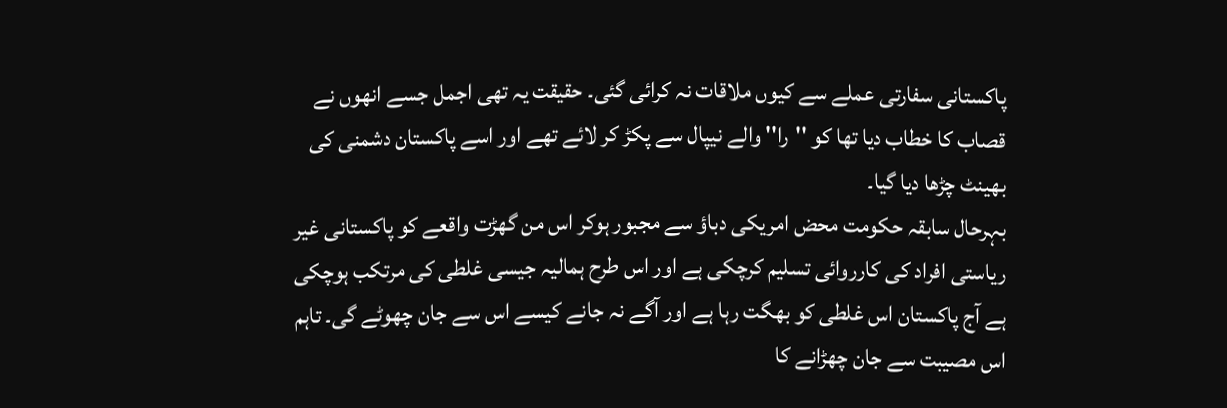پاکستانی سفارتی عملے سے کیوں ملاقات نہ کرائی گئی۔ حقیقت یہ تھی اجمل جسے انھوں نے قصاب کا خطاب دیا تھا کو ''را'' والے نیپال سے پکڑ کر لائے تھے اور اسے پاکستان دشمنی کی بھینٹ چڑھا دیا گیا۔
بہرحال سابقہ حکومت محض امریکی دباؤ سے مجبور ہوکر اس من گھڑت واقعے کو پاکستانی غیر ریاستی افراد کی کارروائی تسلیم کرچکی ہے اور اس طرح ہمالیہ جیسی غلطی کی مرتکب ہوچکی ہے آج پاکستان اس غلطی کو بھگت رہا ہے اور آگے نہ جانے کیسے اس سے جان چھوٹے گی۔ تاہم اس مصیبت سے جان چھڑانے کا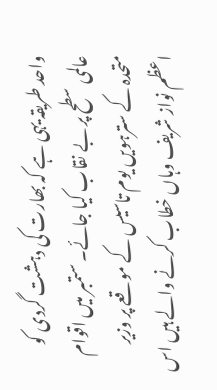واحد طریقہ یہی ہے کہ بھارت کی دہشت گردی کو عالمی سطح پر بے نقاب کیا جائے۔ ستمبر میں اقوام متحدہ کے سترہویں یوم تاسیس کے موقعے پر وزیر اعظم نواز شریف وہاں خطاب کرنے والے ہیں اس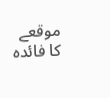موقعے کا فائدہ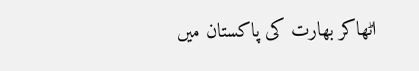اٹھاکر بھارت کی پاکستان میں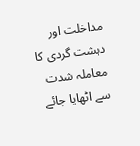مداخلت اور دہشت گردی کا معاملہ شدت سے اٹھایا جائے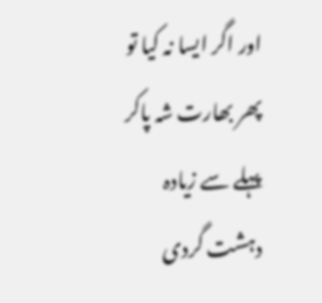اور اگر ایسا نہ کیا تو پھر بھارت شہ پاکر پہلے سے زیادہ دہشت گردی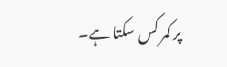پر کمر کس سکتا ہے۔